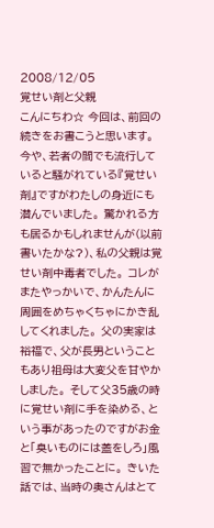2008/12/05
覚せい剤と父親
こんにちわ☆ 今回は、前回の続きをお書こうと思います。 今や、若者の間でも流行していると騒がれている『覚せい剤』ですがわたしの身近にも潜んでいました。 驚かれる方も居るかもしれませんが(以前書いたかな?)、私の父親は覚せい剤中毒者でした。 コレがまたやっかいで、かんたんに周囲をめちゃくちゃにかき乱してくれました。 父の実家は裕福で、父が長男ということもあり祖母は大変父を甘やかしました。 そして父35歳の時に覚せい剤に手を染める、という事があったのですがお金と「臭いものには蓋をしろ」風習で無かったことに。 きいた話では、当時の奥さんはとて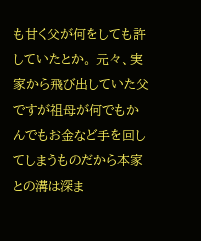も甘く父が何をしても許していたとか。 元々、実家から飛び出していた父ですが祖母が何でもかんでもお金など手を回してしまうものだから本家との溝は深ま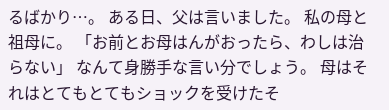るばかり…。 ある日、父は言いました。 私の母と祖母に。 「お前とお母はんがおったら、わしは治らない」 なんて身勝手な言い分でしょう。 母はそれはとてもとてもショックを受けたそ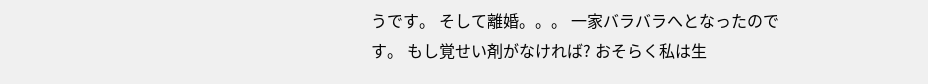うです。 そして離婚。。。 一家バラバラへとなったのです。 もし覚せい剤がなければ? おそらく私は生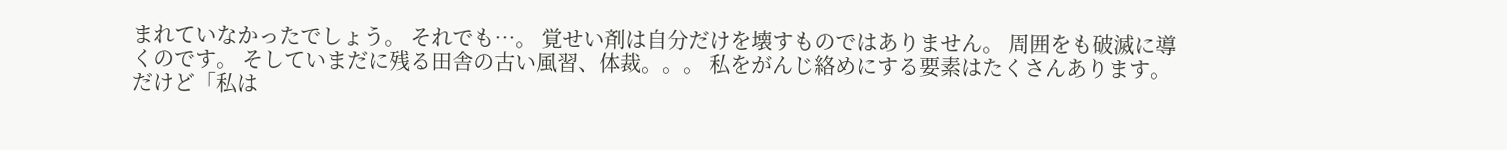まれていなかったでしょう。 それでも…。 覚せい剤は自分だけを壊すものではありません。 周囲をも破滅に導くのです。 そしていまだに残る田舎の古い風習、体裁。。。 私をがんじ絡めにする要素はたくさんあります。 だけど「私は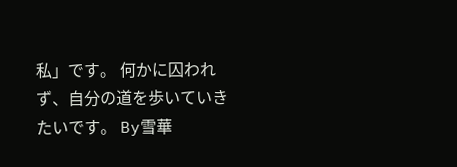私」です。 何かに囚われず、自分の道を歩いていきたいです。 By雪華